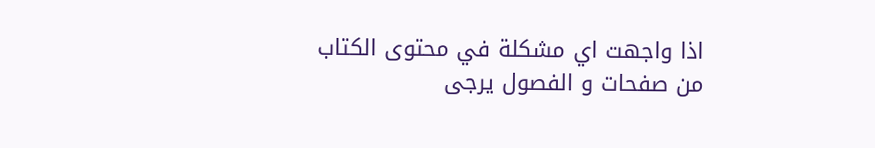اذا واجهت اي مشكلة في محتوى الكتاب من صفحات و الفصول يرجى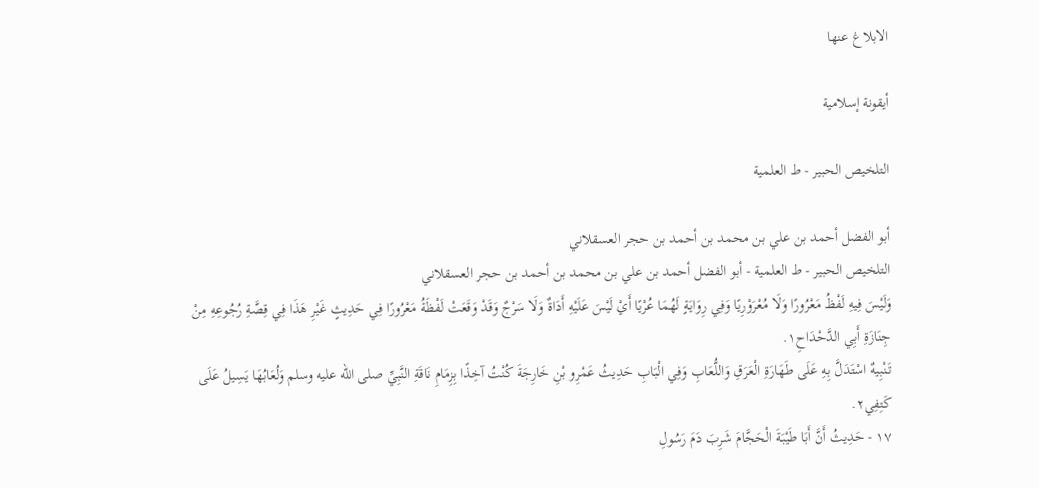الابلاغ عنها

أيقونة إسلامية

التلخيص الحبير - ط العلمية

أبو الفضل أحمد بن علي بن محمد بن أحمد بن حجر العسقلاني
التلخيص الحبير - ط العلمية - أبو الفضل أحمد بن علي بن محمد بن أحمد بن حجر العسقلاني
وَلَيْسَ فِيهِ لَفْظُ مَعْرُورًا وَلَا مُعْرَوْرِيًا وَفِي رِوَايَةٍ لَهُمَا عُرْيًا أَيْ لَيْسَ عَلَيْهِ أَدَاةٌ وَلَا سَرْجٌ وَقَدْ وَقَعَتْ لَفْظَةُ مَعْرُورًا فِي حَدِيثٍ غَيْرِ هَذَا فِي قِصَّةِ رُجُوعِهِ مِنْ جِنَازَةِ أَبِي الدَّحْدَاحِ١.
تَنْبِيهٌ اسْتَدَلَّ بِهِ عَلَى طَهَارَةِ الْعَرَقِ وَاللُّعَابِ وَفِي الْبَابِ حَدِيثُ عَمْرِو بْنِ خَارِجَةَ كُنْتُ آخِذًا بِزِمَامِ نَاقَةِ النَّبِيِّ صلى الله عليه وسلم وَلُعَابُهَا يَسِيلُ عَلَى كَتِفِي٢.
١٧ - حَدِيثُ أَنَّ أَبَا طَيْبَةَ الْحَجَّامَ شَرِبَ دَمَ رَسُولِ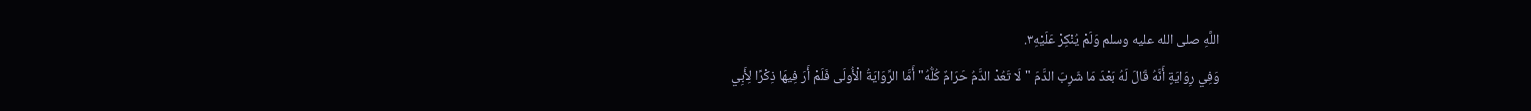اللَّهِ صلى الله عليه وسلم وَلَمْ يُنْكِرْ عَلَيْهِ٣.
وَفِي رِوَايَةٍ أَنَّهُ قَالَ لَهُ بَعْدَ مَا شَرِبَ الدَّمَ "لَا تَعُدْ الدَّمُ حَرَامٌ كُلُّهُ" أَمَّا الرِّوَايَةُ الْأُولَى فَلَمْ أَرَ فِيهَا ذِكْرًا لِأَبِي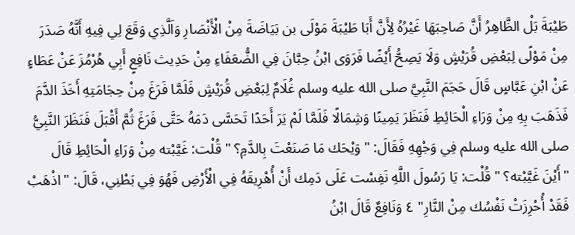طَيْبَةَ بَلْ الظَّاهِرُ أَنَّ صَاحِبَهَا غَيْرُهُ لِأَنَّ أَبَا طَيْبَةَ مَوْلَى بن بَيَاضَةَ مِنْ الْأَنْصَارِ وَاَلَّذِي وَقَعَ لِي فِيهِ أَنَّهُ صَدَرَ مِنْ مَوْلًى لِبَعْضِ قُرَيْشٍ وَلَا يَصِحُّ أَيْضًا فَرَوَى ابْنُ حِبَّانَ فِي الضُّعَفَاءِ مِنْ حَدِيث نَافِعٍ أَبِي هُرْمُزَ عَنْ عَطَاءٍ عَنْ ابْنِ عَبَّاسٍ قَالَ حَجَمَ النَّبِيَّ صلى الله عليه وسلم غُلَامٌ لِبَعْضِ قُرَيْشٍ فَلَمَّا فَرَغَ مِنْ حِجَامَتِهِ أَخَذَ الدَّمَ فَذَهَبَ بِهِ مِنْ وَرَاءِ الْحَائِطِ فَنَظَرَ يَمِينًا وَشِمَالًا فَلَمَّا لَمْ يَرَ أَحَدًا تَحَسَّى دَمَهُ حَتَّى فَرَغَ ثُمَّ أَقْبَلَ فَنَظَرَ النَّبِيُّ صلى الله عليه وسلم فِي وَجْهِهِ فَقَالَ: "وَيْحَك مَا صَنَعْتَ بِالدَّمِ؟ " قُلْت: غَيَّبْته مِنْ وَرَاءِ الْحَائِطِ قَالَ "أَيْنَ غَيَّبْته؟ " قُلْت: يَا رَسُولَ اللَّهِ نَفِسْت عَلَى دَمِك أَنْ أُهْرِيقَهُ فِي الْأَرْضِ فَهُوَ فِي بَطْنِي، قَالَ: "اذْهَبْ فَقَدْ أُحْرِزَتْ نَفْسُك مِنْ النَّارِ" ٤ وَنَافِعٌ قَالَ ابْنُ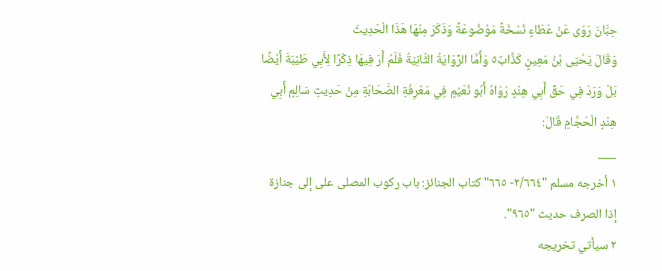حِبَّانَ رَوَى عَنْ عَطَاءٍ نُسْخَةً مَوْضُوعَةً وَذَكَرَ مِنْهَا هَذَا الْحَدِيثَ
وَقَالَ يَحْيَى بْنُ مَعِينٍ كَذَّابٌ٥ وَأَمَّا الرِّوَايَةُ الثَّانِيَةُ فَلَمْ أَرَ فِيهَا ذِكْرًا لِأَبِي طَيْبَةَ أَيْضًا بَلْ وَرَدَ فِي حَقِّ أَبِي هِنْدٍ رَوَاهُ أَبُو نُعَيْمٍ فِي مَعْرِفَةِ الصَّحَابَةِ مِنْ حَدِيثِ سَالِمٍ أَبِي هِنْدٍ الْحَجَّامِ قَالَ:
___
١ أخرجه مسلم "٢/٦٦٤- ٦٦٥" كتاب الجنائز: باب ركوب المصلى على إلى جنازة إذا الصرف حديث "٩٦٥".
٢ سيأتي تخريجه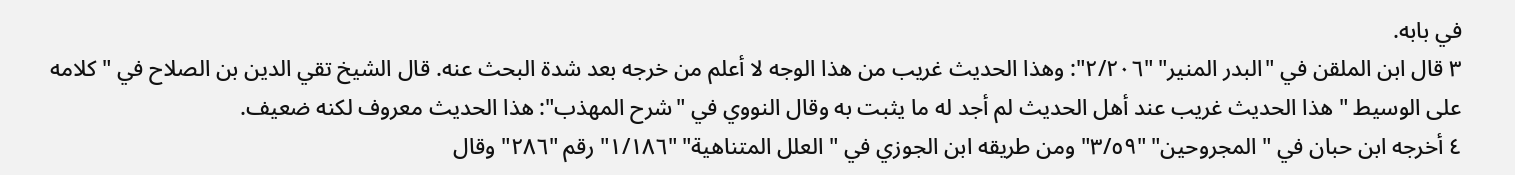في بابه.
٣ قال ابن الملقن في "البدر المنير" "٢/٢٠٦": وهذا الحديث غريب من هذا الوجه لا أعلم من خرجه بعد شدة البحث عنه. قال الشيخ تقي الدين بن الصلاح في "كلامه على الوسيط " هذا الحديث غريب عند أهل الحديث لم أجد له ما يثبت به وقال النووي في "شرح المهذب": هذا الحديث معروف لكنه ضعيف.
٤ أخرجه ابن حبان في " المجروحين" "٣/٥٩" ومن طريقه ابن الجوزي في " العلل المتناهية" "١/١٨٦" رقم "٢٨٦" وقال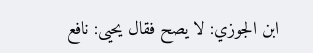ابن الجوزي: لا يصح فقال يحيى: نافع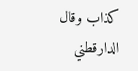كذاب وقال الدارقطني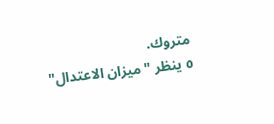متروك.
٥ ينظر "ميزان الاعتدال"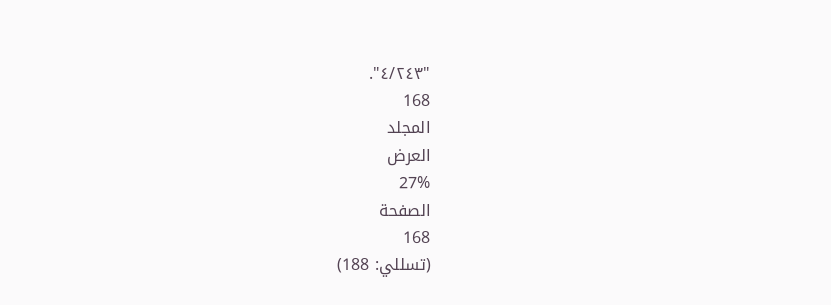"٤/٢٤٣".
168
المجلد
العرض
27%
الصفحة
168
(تسللي: 188)